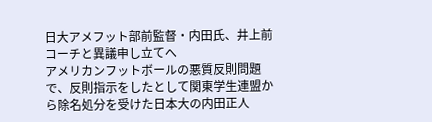日大アメフット部前監督・内田氏、井上前コーチと異議申し立てへ
アメリカンフットボールの悪質反則問題で、反則指示をしたとして関東学生連盟から除名処分を受けた日本大の内田正人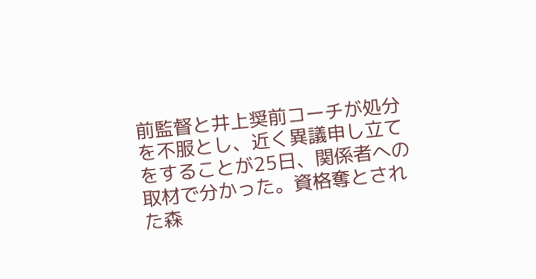前監督と井上奨前コーチが処分を不服とし、近く異議申し立てをすることが25日、関係者への取材で分かった。資格奪とされた森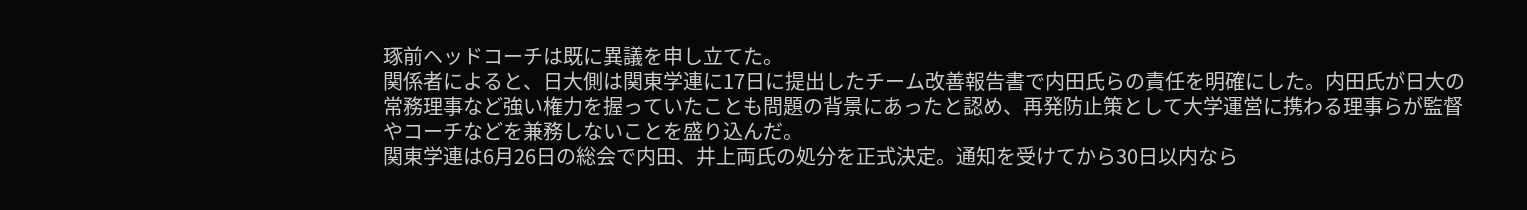琢前ヘッドコーチは既に異議を申し立てた。
関係者によると、日大側は関東学連に17日に提出したチーム改善報告書で内田氏らの責任を明確にした。内田氏が日大の常務理事など強い権力を握っていたことも問題の背景にあったと認め、再発防止策として大学運営に携わる理事らが監督やコーチなどを兼務しないことを盛り込んだ。
関東学連は6月26日の総会で内田、井上両氏の処分を正式決定。通知を受けてから30日以内なら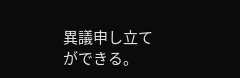異議申し立てができる。